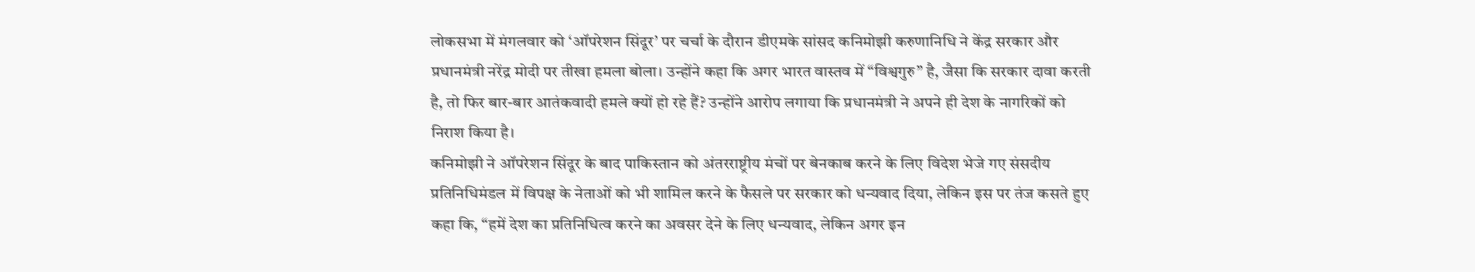लोकसभा में मंगलवार को ‘ऑपरेशन सिंदूर’ पर चर्चा के दौरान डीएमके सांसद कनिमोझी करुणानिधि ने केंद्र सरकार और प्रधानमंत्री नरेंद्र मोदी पर तीखा हमला बोला। उन्होंने कहा कि अगर भारत वास्तव में “विश्वगुरु” है, जैसा कि सरकार दावा करती है, तो फिर बार-बार आतंकवादी हमले क्यों हो रहे हैं? उन्होंने आरोप लगाया कि प्रधानमंत्री ने अपने ही देश के नागरिकों को निराश किया है।
कनिमोझी ने ऑपरेशन सिंदूर के बाद पाकिस्तान को अंतरराष्ट्रीय मंचों पर बेनकाब करने के लिए विदेश भेजे गए संसदीय प्रतिनिधिमंडल में विपक्ष के नेताओं को भी शामिल करने के फैसले पर सरकार को धन्यवाद दिया, लेकिन इस पर तंज कसते हुए कहा कि, “हमें देश का प्रतिनिधित्व करने का अवसर देने के लिए धन्यवाद, लेकिन अगर इन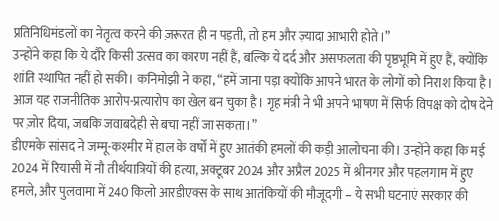प्रतिनिधिमंडलों का नेतृत्व करने की ज़रूरत ही न पड़ती, तो हम और ज़्यादा आभारी होते।”
उन्होंने कहा कि ये दौरे किसी उत्सव का कारण नहीं हैं, बल्कि ये दर्द और असफलता की पृष्ठभूमि में हुए हैं, क्योंकि शांति स्थापित नहीं हो सकी। कनिमोझी ने कहा, “हमें जाना पड़ा क्योंकि आपने भारत के लोगों को निराश किया है। आज यह राजनीतिक आरोप-प्रत्यारोप का खेल बन चुका है। गृह मंत्री ने भी अपने भाषण में सिर्फ विपक्ष को दोष देने पर ज़ोर दिया, जबकि जवाबदेही से बचा नहीं जा सकता।”
डीएमके सांसद ने जम्मू-कश्मीर में हाल के वर्षों में हुए आतंकी हमलों की कड़ी आलोचना की। उन्होंने कहा कि मई 2024 में रियासी में नौ तीर्थयात्रियों की हत्या, अक्टूबर 2024 और अप्रैल 2025 में श्रीनगर और पहलगाम में हुए हमले, और पुलवामा में 240 किलो आरडीएक्स के साथ आतंकियों की मौजूदगी – ये सभी घटनाएं सरकार की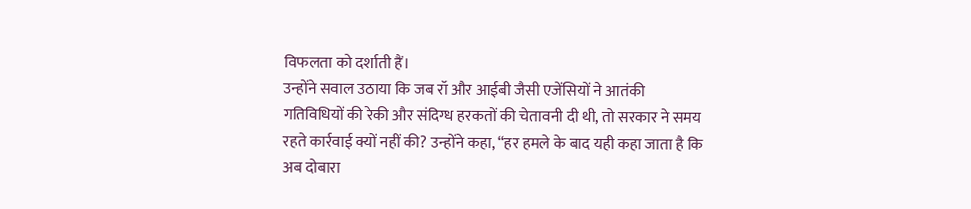विफलता को दर्शाती हैं।
उन्होंने सवाल उठाया कि जब रॉ और आईबी जैसी एजेंसियों ने आतंकी गतिविधियों की रेकी और संदिग्ध हरकतों की चेतावनी दी थी, तो सरकार ने समय रहते कार्रवाई क्यों नहीं की? उन्होंने कहा, “हर हमले के बाद यही कहा जाता है कि अब दोबारा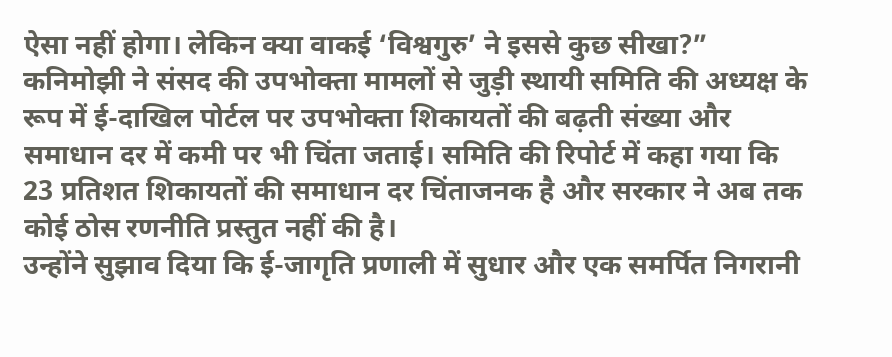ऐसा नहीं होगा। लेकिन क्या वाकई ‘विश्वगुरु’ ने इससे कुछ सीखा?”
कनिमोझी ने संसद की उपभोक्ता मामलों से जुड़ी स्थायी समिति की अध्यक्ष के रूप में ई-दाखिल पोर्टल पर उपभोक्ता शिकायतों की बढ़ती संख्या और समाधान दर में कमी पर भी चिंता जताई। समिति की रिपोर्ट में कहा गया कि 23 प्रतिशत शिकायतों की समाधान दर चिंताजनक है और सरकार ने अब तक कोई ठोस रणनीति प्रस्तुत नहीं की है।
उन्होंने सुझाव दिया कि ई-जागृति प्रणाली में सुधार और एक समर्पित निगरानी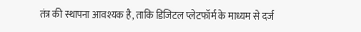तंत्र की स्थापना आवश्यक है, ताकि डिजिटल प्लेटफॉर्म के माध्यम से दर्ज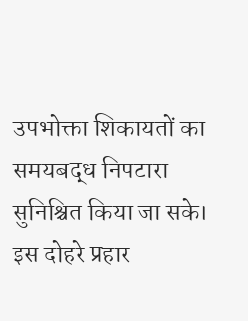उपभोक्ता शिकायतों का समयबद्ध निपटारा सुनिश्चित किया जा सके।
इस दोहरे प्रहार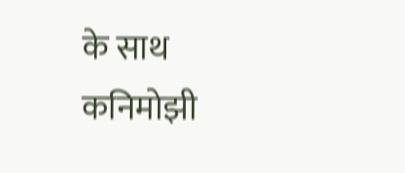के साथ कनिमोझी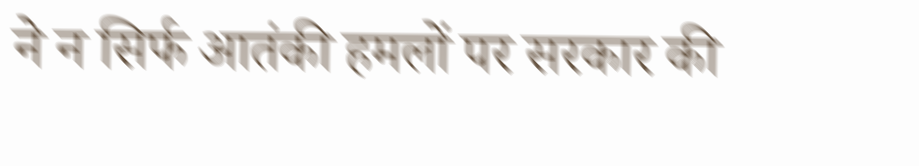ने न सिर्फ आतंकी हमलों पर सरकार की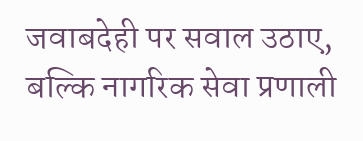जवाबदेही पर सवाल उठाए, बल्कि नागरिक सेवा प्रणाली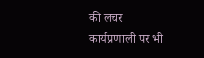की लचर कार्यप्रणाली पर भी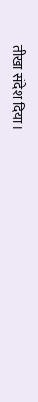तीखा संदेश दिया।